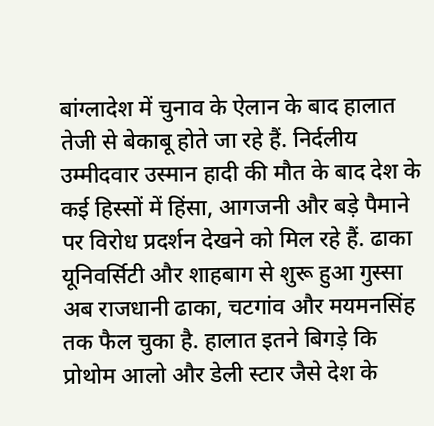बांग्लादेश में चुनाव के ऐलान के बाद हालात तेजी से बेकाबू होते जा रहे हैं. निर्दलीय उम्मीदवार उस्मान हादी की मौत के बाद देश के कई हिस्सों में हिंसा, आगजनी और बड़े पैमाने पर विरोध प्रदर्शन देखने को मिल रहे हैं. ढाका यूनिवर्सिटी और शाहबाग से शुरू हुआ गुस्सा अब राजधानी ढाका, चटगांव और मयमनसिंह तक फैल चुका है. हालात इतने बिगड़े कि प्रोथोम आलो और डेली स्टार जैसे देश के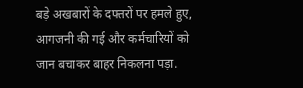बड़े अखबारों के दफ्तरों पर हमले हुए, आगजनी की गई और कर्मचारियों को जान बचाकर बाहर निकलना पड़ा.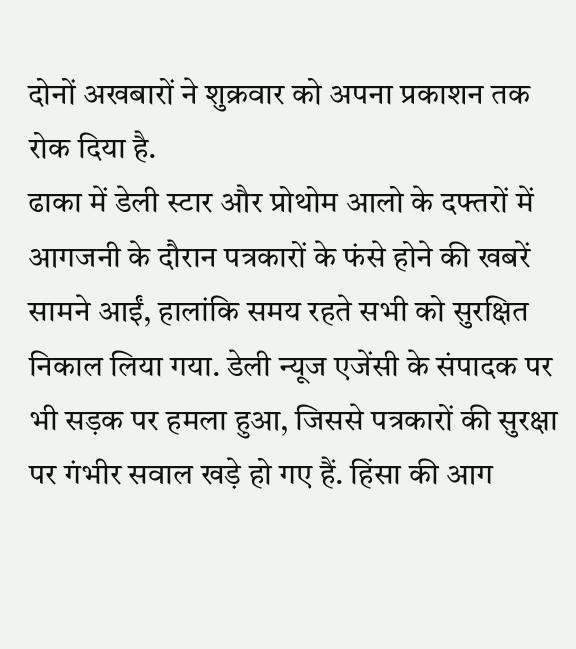दोनों अखबारों ने शुक्रवार को अपना प्रकाशन तक रोक दिया है.
ढाका में डेली स्टार और प्रोथोम आलो के दफ्तरों में आगजनी के दौरान पत्रकारों के फंसे होने की खबरें सामने आईं, हालांकि समय रहते सभी को सुरक्षित निकाल लिया गया. डेली न्यूज एजेंसी के संपादक पर भी सड़क पर हमला हुआ, जिससे पत्रकारों की सुरक्षा पर गंभीर सवाल खड़े हो गए हैं. हिंसा की आग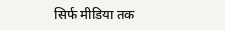सिर्फ मीडिया तक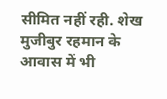सीमित नहीं रही. शेख मुजीबुर रहमान के आवास में भी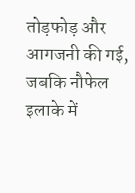तोड़फोड़ और आगजनी की गई, जबकि नौफेल इलाके में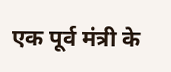एक पूर्व मंत्री के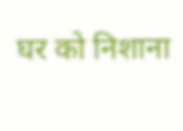घर को निशाना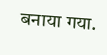बनाया गया.